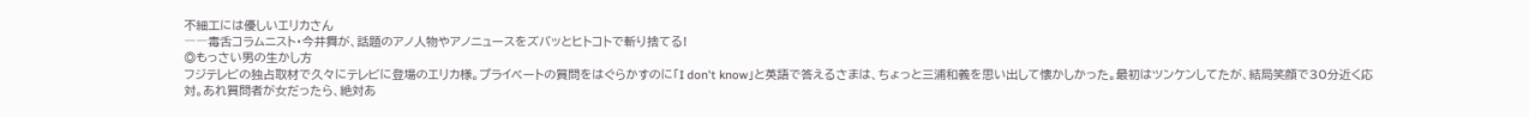不細工には優しいエリカさん
――毒舌コラムニスト・今井舞が、話題のアノ人物やアノニュースをズバッとヒトコトで斬り捨てる!
◎もっさい男の生かし方
フジテレビの独占取材で久々にテレビに登場のエリカ様。プライベートの質問をはぐらかすのに「I don't know」と英語で答えるさまは、ちょっと三浦和義を思い出して懐かしかった。最初はツンケンしてたが、結局笑顔で30分近く応対。あれ質問者が女だったら、絶対あ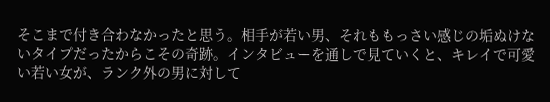そこまで付き合わなかったと思う。相手が若い男、それももっさい感じの垢ぬけないタイプだったからこその奇跡。インタビューを通しで見ていくと、キレイで可愛い若い女が、ランク外の男に対して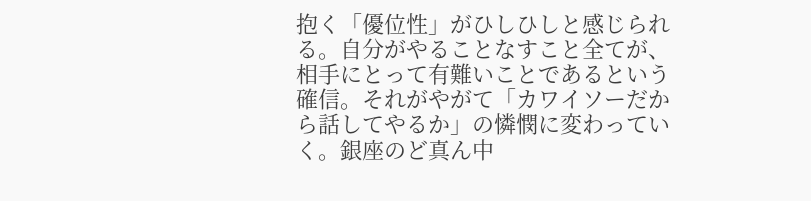抱く「優位性」がひしひしと感じられる。自分がやることなすこと全てが、相手にとって有難いことであるという確信。それがやがて「カワイソーだから話してやるか」の憐憫に変わっていく。銀座のど真ん中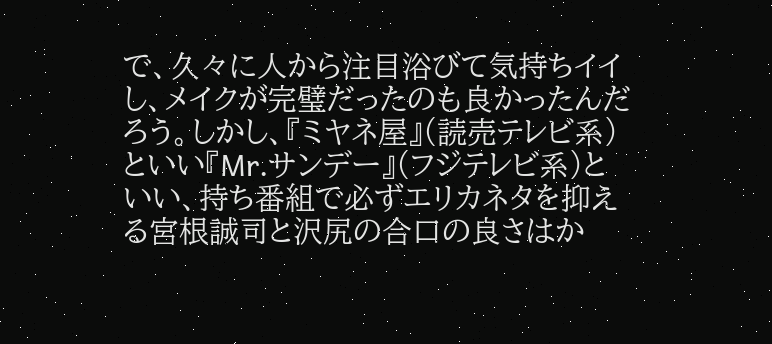で、久々に人から注目浴びて気持ちイイし、メイクが完璧だったのも良かったんだろう。しかし、『ミヤネ屋』(読売テレビ系)といい『Mr.サンデー』(フジテレビ系)といい、持ち番組で必ずエリカネタを抑える宮根誠司と沢尻の合口の良さはか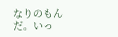なりのもんだ。いっ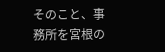そのこと、事務所を宮根の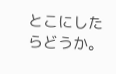とこにしたらどうか。